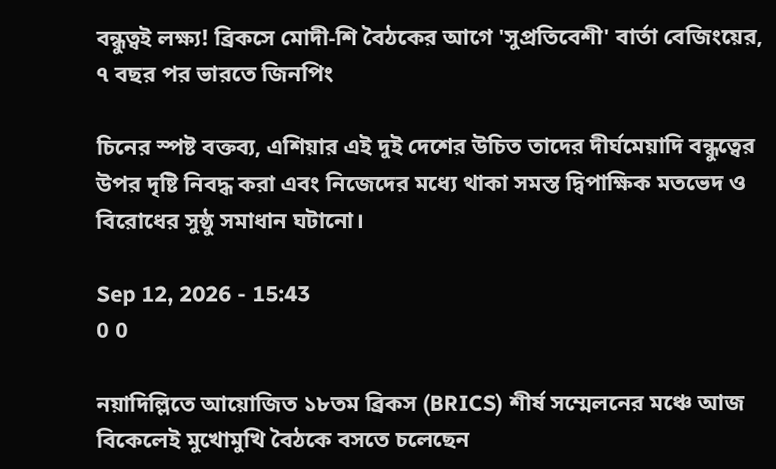বন্ধুত্বই লক্ষ্য! ব্রিকসে মোদী-শি বৈঠকের আগে 'সুপ্রতিবেশী' বার্তা বেজিংয়ের, ৭ বছর পর ভারতে জিনপিং

চিনের স্পষ্ট বক্তব্য, এশিয়ার এই দুই দেশের উচিত তাদের দীর্ঘমেয়াদি বন্ধুত্বের উপর দৃষ্টি নিবদ্ধ করা এবং নিজেদের মধ্যে থাকা সমস্ত দ্বিপাক্ষিক মতভেদ ও বিরোধের সুষ্ঠু সমাধান ঘটানো।

Sep 12, 2026 - 15:43
0 0

নয়াদিল্লিতে আয়োজিত ১৮তম ব্রিকস (BRICS) শীর্ষ সম্মেলনের মঞ্চে আজ বিকেলেই মুখোমুখি বৈঠকে বসতে চলেছেন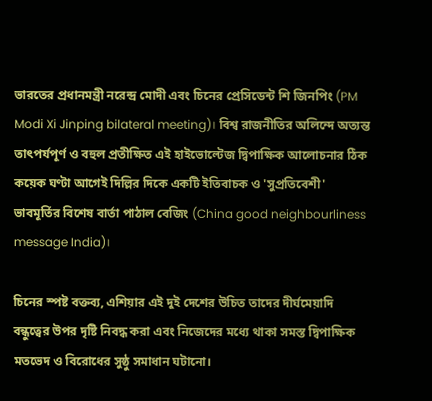ভারতের প্রধানমন্ত্রী নরেন্দ্র মোদী এবং চিনের প্রেসিডেন্ট শি জিনপিং (PM Modi Xi Jinping bilateral meeting)। বিশ্ব রাজনীতির অলিন্দে অত্যন্ত তাৎপর্যপূর্ণ ও বহুল প্রতীক্ষিত এই হাইভোল্টেজ দ্বিপাক্ষিক আলোচনার ঠিক কয়েক ঘণ্টা আগেই দিল্লির দিকে একটি ইতিবাচক ও 'সুপ্রতিবেশী' ভাবমূর্তির বিশেষ বার্তা পাঠাল বেজিং (China good neighbourliness message India)।

চিনের স্পষ্ট বক্তব্য, এশিয়ার এই দুই দেশের উচিত তাদের দীর্ঘমেয়াদি বন্ধুত্বের উপর দৃষ্টি নিবদ্ধ করা এবং নিজেদের মধ্যে থাকা সমস্ত দ্বিপাক্ষিক মতভেদ ও বিরোধের সুষ্ঠু সমাধান ঘটানো।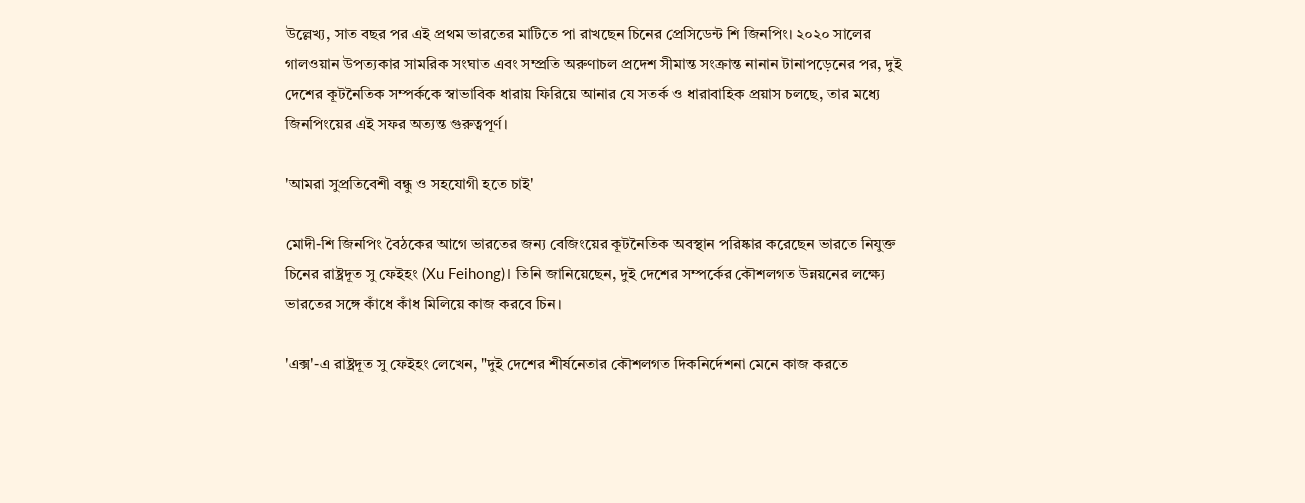উল্লেখ্য, সাত বছর পর এই প্রথম ভারতের মাটিতে পা রাখছেন চিনের প্রেসিডেন্ট শি জিনপিং। ২০২০ সালের গালওয়ান উপত্যকার সামরিক সংঘাত এবং সম্প্রতি অরুণাচল প্রদেশ সীমান্ত সংক্রান্ত নানান টানাপড়েনের পর, দুই দেশের কূটনৈতিক সম্পর্ককে স্বাভাবিক ধারায় ফিরিয়ে আনার যে সতর্ক ও ধারাবাহিক প্রয়াস চলছে, তার মধ্যে জিনপিংয়ের এই সফর অত্যন্ত গুরুত্বপূর্ণ।

'আমরা সুপ্রতিবেশী বন্ধু ও সহযোগী হতে চাই'

মোদী-শি জিনপিং বৈঠকের আগে ভারতের জন্য বেজিংয়ের কূটনৈতিক অবস্থান পরিষ্কার করেছেন ভারতে নিযুক্ত চিনের রাষ্ট্রদূত সু ফেইহং (Xu Feihong)। তিনি জানিয়েছেন, দুই দেশের সম্পর্কের কৌশলগত উন্নয়নের লক্ষ্যে ভারতের সঙ্গে কাঁধে কাঁধ মিলিয়ে কাজ করবে চিন।

'এক্স'-এ রাষ্ট্রদূত সু ফেইহং লেখেন, "দুই দেশের শীর্ষনেতার কৌশলগত দিকনির্দেশনা মেনে কাজ করতে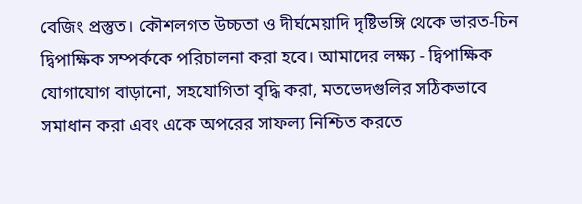বেজিং প্রস্তুত। কৌশলগত উচ্চতা ও দীর্ঘমেয়াদি দৃষ্টিভঙ্গি থেকে ভারত-চিন দ্বিপাক্ষিক সম্পর্ককে পরিচালনা করা হবে। আমাদের লক্ষ্য - দ্বিপাক্ষিক যোগাযোগ বাড়ানো, সহযোগিতা বৃদ্ধি করা, মতভেদগুলির সঠিকভাবে সমাধান করা এবং একে অপরের সাফল্য নিশ্চিত করতে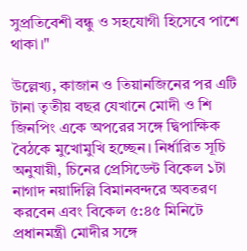সুপ্রতিবেশী বন্ধু ও সহযোগী হিসেবে পাশে থাকা।"

উল্লেখ্য, কাজান ও তিয়ানজিনের পর এটি টানা তৃতীয় বছর যেখানে মোদী ও শি জিনপিং একে অপরের সঙ্গে দ্বিপাক্ষিক বৈঠকে মুখোমুখি হচ্ছেন। নির্ধারিত সূচি অনুযায়ী, চিনের প্রেসিডেন্ট বিকেল ১টা নাগাদ নয়াদিল্লি বিমানবন্দরে অবতরণ করবেন এবং বিকেল ৫:৪৫ মিনিটে প্রধানমন্ত্রী মোদীর সঙ্গে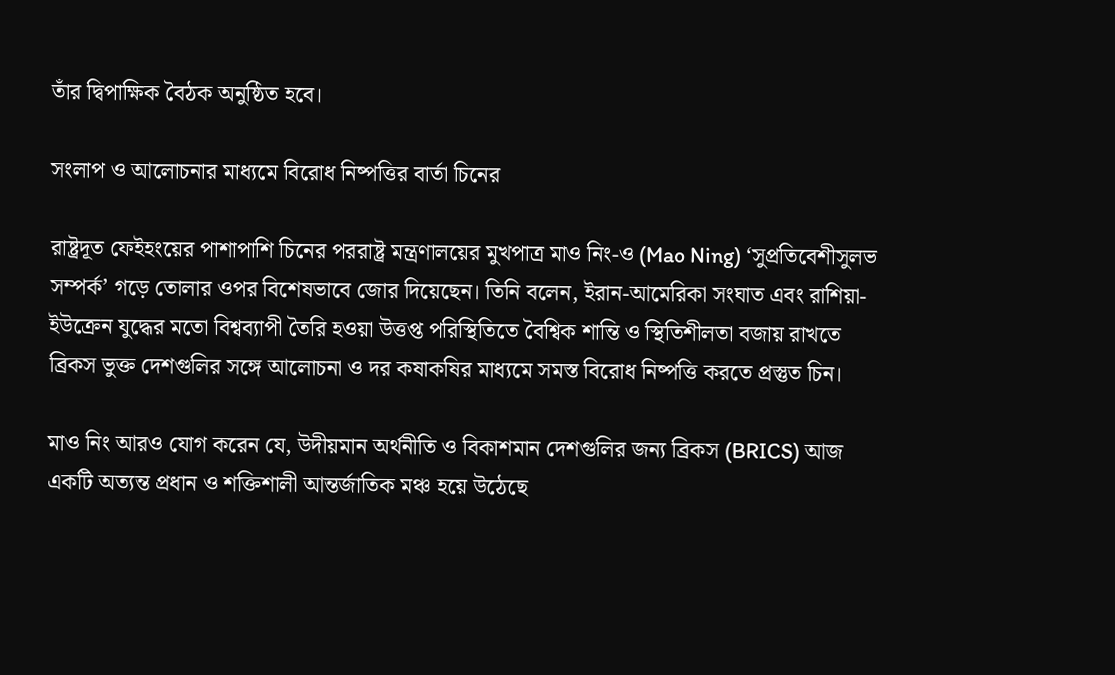তাঁর দ্বিপাক্ষিক বৈঠক অনুষ্ঠিত হবে।

সংলাপ ও আলোচনার মাধ্যমে বিরোধ নিষ্পত্তির বার্তা চিনের

রাষ্ট্রদূত ফেইহংয়ের পাশাপাশি চিনের পররাষ্ট্র মন্ত্রণালয়ের মুখপাত্র মাও নিং-ও (Mao Ning) ‘সুপ্রতিবেশীসুলভ সম্পর্ক’ গড়ে তোলার ওপর বিশেষভাবে জোর দিয়েছেন। তিনি বলেন, ইরান-আমেরিকা সংঘাত এবং রাশিয়া-ইউক্রেন যুদ্ধের মতো বিশ্বব্যাপী তৈরি হওয়া উত্তপ্ত পরিস্থিতিতে বৈশ্বিক শান্তি ও স্থিতিশীলতা বজায় রাখতে ব্রিকস ভুক্ত দেশগুলির সঙ্গে আলোচনা ও দর কষাকষির মাধ্যমে সমস্ত বিরোধ নিষ্পত্তি করতে প্রস্তুত চিন।

মাও নিং আরও যোগ করেন যে, উদীয়মান অর্থনীতি ও বিকাশমান দেশগুলির জন্য ব্রিকস (BRICS) আজ একটি অত্যন্ত প্রধান ও শক্তিশালী আন্তর্জাতিক মঞ্চ হয়ে উঠেছে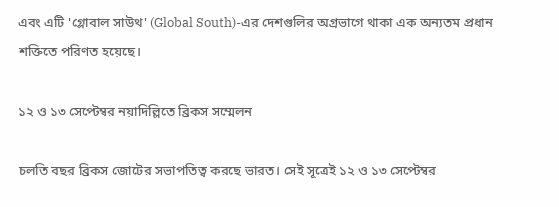এবং এটি 'গ্লোবাল সাউথ' (Global South)-এর দেশগুলির অগ্রভাগে থাকা এক অন্যতম প্রধান শক্তিতে পরিণত হয়েছে।

১২ ও ১৩ সেপ্টেম্বর নয়াদিল্লিতে ব্রিকস সম্মেলন

চলতি বছর ব্রিকস জোটের সভাপতিত্ব করছে ভারত। সেই সূত্রেই ১২ ও ১৩ সেপ্টেম্বর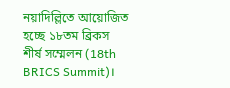নয়াদিল্লিতে আয়োজিত হচ্ছে ১৮তম ব্রিকস শীর্ষ সম্মেলন (18th BRICS Summit)।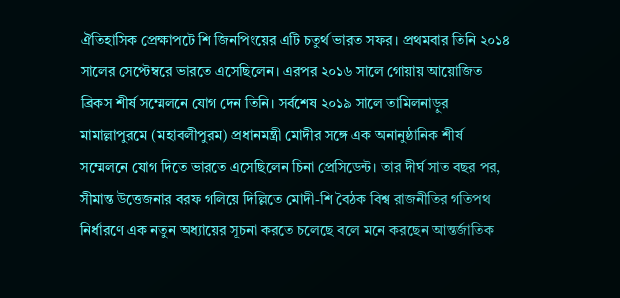ঐতিহাসিক প্রেক্ষাপটে শি জিনপিংয়ের এটি চতুর্থ ভারত সফর। প্রথমবার তিনি ২০১৪ সালের সেপ্টেম্বরে ভারতে এসেছিলেন। এরপর ২০১৬ সালে গোয়ায় আয়োজিত ব্রিকস শীর্ষ সম্মেলনে যোগ দেন তিনি। সর্বশেষ ২০১৯ সালে তামিলনাড়ুর মামাল্লাপুরমে (মহাবলীপুরম) প্রধানমন্ত্রী মোদীর সঙ্গে এক অনানুষ্ঠানিক শীর্ষ সম্মেলনে যোগ দিতে ভারতে এসেছিলেন চিনা প্রেসিডেন্ট। তার দীর্ঘ সাত বছর পর, সীমান্ত উত্তেজনার বরফ গলিয়ে দিল্লিতে মোদী-শি বৈঠক বিশ্ব রাজনীতির গতিপথ নির্ধারণে এক নতুন অধ্যায়ের সূচনা করতে চলেছে বলে মনে করছেন আন্তর্জাতিক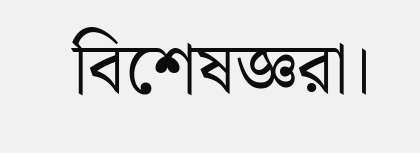বিশেষজ্ঞরা।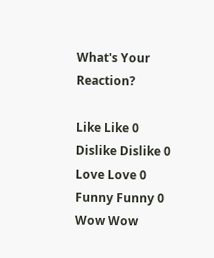What's Your Reaction?

Like Like 0
Dislike Dislike 0
Love Love 0
Funny Funny 0
Wow Wow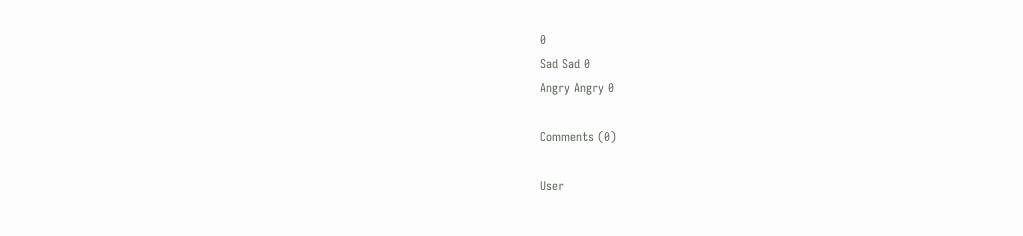0
Sad Sad 0
Angry Angry 0

Comments (0)

User